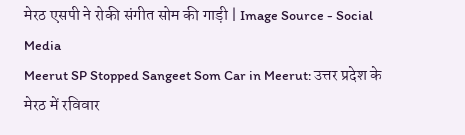मेरठ एसपी ने रोकी संगीत सोम की गाड़ी | Image Source - Social Media
Meerut SP Stopped Sangeet Som Car in Meerut: उत्तर प्रदेश के मेरठ में रविवार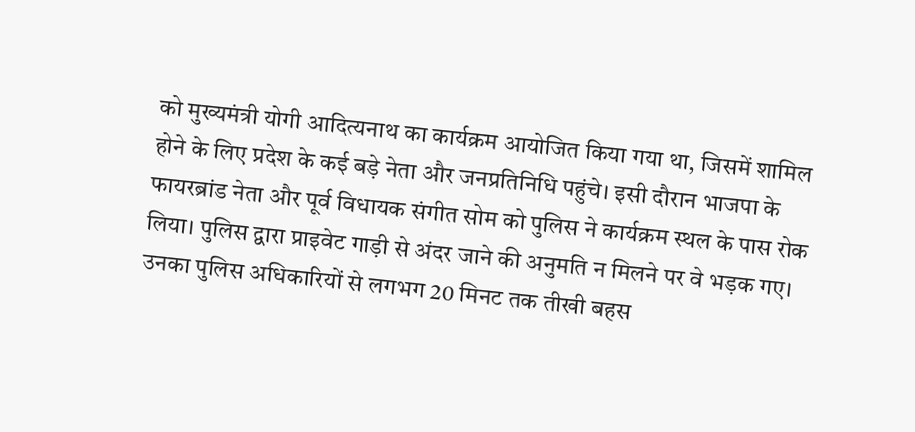को मुख्यमंत्री योगी आदित्यनाथ का कार्यक्रम आयोजित किया गया था, जिसमें शामिल होने के लिए प्रदेश के कई बड़े नेता और जनप्रतिनिधि पहुंचे। इसी दौरान भाजपा के फायरब्रांड नेता और पूर्व विधायक संगीत सोम को पुलिस ने कार्यक्रम स्थल के पास रोक लिया। पुलिस द्वारा प्राइवेट गाड़ी से अंदर जाने की अनुमति न मिलने पर वे भड़क गए। उनका पुलिस अधिकारियों से लगभग 20 मिनट तक तीखी बहस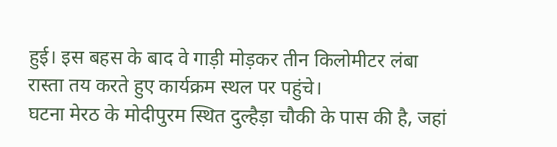हुई। इस बहस के बाद वे गाड़ी मोड़कर तीन किलोमीटर लंबा रास्ता तय करते हुए कार्यक्रम स्थल पर पहुंचे।
घटना मेरठ के मोदीपुरम स्थित दुल्हैड़ा चौकी के पास की है, जहां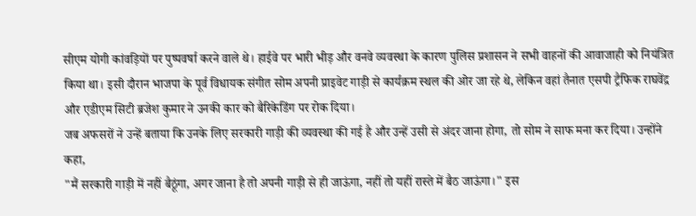सीएम योगी कांवड़ियों पर पुष्पवर्षा करने वाले थे। हाईवे पर भारी भीड़ और वनवे व्यवस्था के कारण पुलिस प्रशासन ने सभी वाहनों की आवाजाही को नियंत्रित किया था। इसी दौरान भाजपा के पूर्व विधायक संगीत सोम अपनी प्राइवेट गाड़ी से कार्यक्रम स्थल की ओर जा रहे थे, लेकिन वहां तैनात एसपी ट्रैफिक राघवेंद्र और एडीएम सिटी ब्रजेश कुमार ने उनकी कार को बैरिकेडिंग पर रोक दिया।
जब अफसरों ने उन्हें बताया कि उनके लिए सरकारी गाड़ी की व्यवस्था की गई है और उन्हें उसी से अंदर जाना होगा, तो सोम ने साफ मना कर दिया। उन्होंने कहा,
"मैं सरकारी गाड़ी में नहीं बैठूंगा, अगर जाना है तो अपनी गाड़ी से ही जाऊंगा, नहीं तो यहीं रास्ते में बैठ जाऊंगा।" इस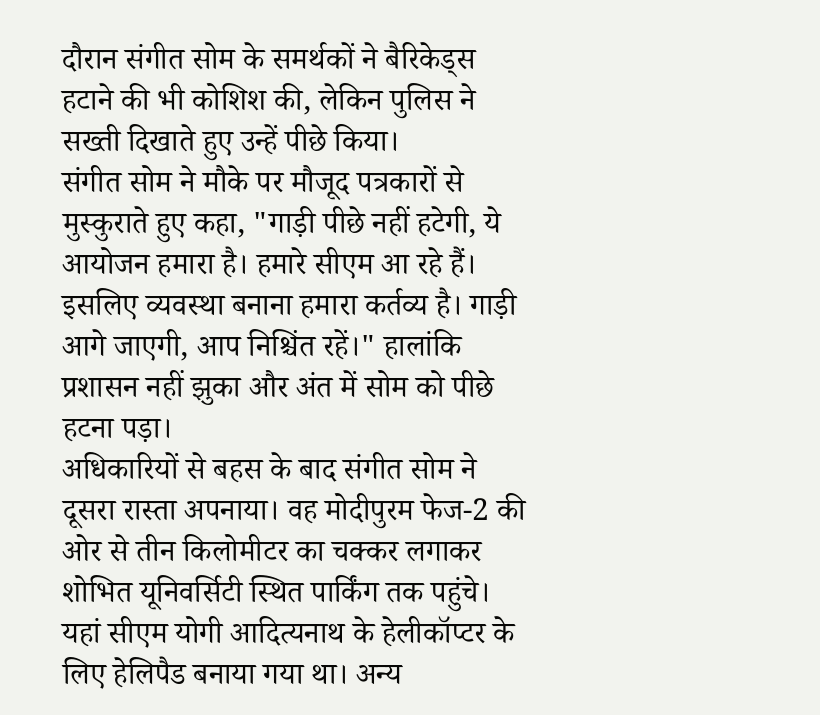दौरान संगीत सोम के समर्थकों ने बैरिकेड्स हटाने की भी कोशिश की, लेकिन पुलिस ने सख्ती दिखाते हुए उन्हें पीछे किया।
संगीत सोम ने मौके पर मौजूद पत्रकारों से मुस्कुराते हुए कहा, "गाड़ी पीछे नहीं हटेगी, ये आयोजन हमारा है। हमारे सीएम आ रहे हैं। इसलिए व्यवस्था बनाना हमारा कर्तव्य है। गाड़ी आगे जाएगी, आप निश्चिंत रहें।" हालांकि प्रशासन नहीं झुका और अंत में सोम को पीछे हटना पड़ा।
अधिकारियों से बहस के बाद संगीत सोम ने दूसरा रास्ता अपनाया। वह मोदीपुरम फेज-2 की ओर से तीन किलोमीटर का चक्कर लगाकर शोभित यूनिवर्सिटी स्थित पार्किंग तक पहुंचे। यहां सीएम योगी आदित्यनाथ के हेलीकॉप्टर के लिए हेलिपैड बनाया गया था। अन्य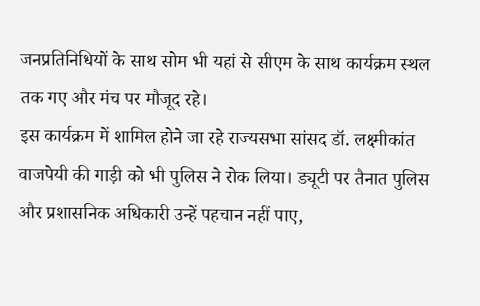जनप्रतिनिधियों के साथ सोम भी यहां से सीएम के साथ कार्यक्रम स्थल तक गए और मंच पर मौजूद रहे।
इस कार्यक्रम में शामिल होने जा रहे राज्यसभा सांसद डॉ. लक्ष्मीकांत वाजपेयी की गाड़ी को भी पुलिस ने रोक लिया। ड्यूटी पर तैनात पुलिस और प्रशासनिक अधिकारी उन्हें पहचान नहीं पाए,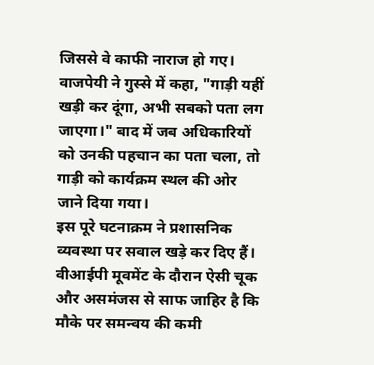जिससे वे काफी नाराज हो गए। वाजपेयी ने गुस्से में कहा, "गाड़ी यहीं खड़ी कर दूंगा, अभी सबको पता लग जाएगा।" बाद में जब अधिकारियों को उनकी पहचान का पता चला, तो गाड़ी को कार्यक्रम स्थल की ओर जाने दिया गया।
इस पूरे घटनाक्रम ने प्रशासनिक व्यवस्था पर सवाल खड़े कर दिए हैं। वीआईपी मूवमेंट के दौरान ऐसी चूक और असमंजस से साफ जाहिर है कि मौके पर समन्वय की कमी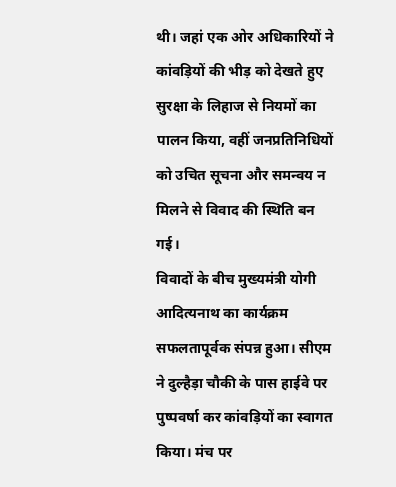थी। जहां एक ओर अधिकारियों ने कांवड़ियों की भीड़ को देखते हुए सुरक्षा के लिहाज से नियमों का पालन किया, वहीं जनप्रतिनिधियों को उचित सूचना और समन्वय न मिलने से विवाद की स्थिति बन गई।
विवादों के बीच मुख्यमंत्री योगी आदित्यनाथ का कार्यक्रम सफलतापूर्वक संपन्न हुआ। सीएम ने दुल्हैड़ा चौकी के पास हाईवे पर पुष्पवर्षा कर कांवड़ियों का स्वागत किया। मंच पर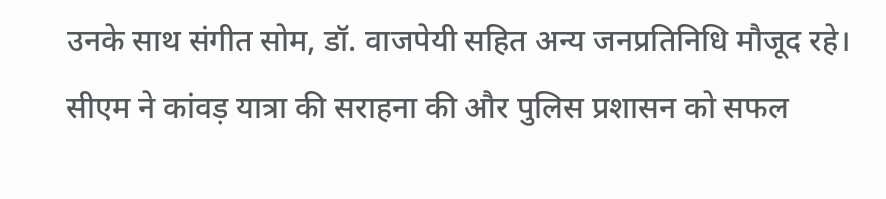उनके साथ संगीत सोम, डॉ. वाजपेयी सहित अन्य जनप्रतिनिधि मौजूद रहे। सीएम ने कांवड़ यात्रा की सराहना की और पुलिस प्रशासन को सफल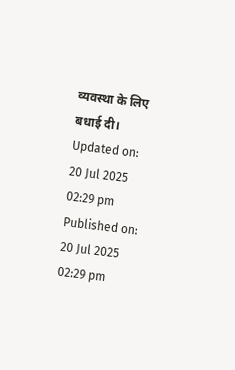व्यवस्था के लिए बधाई दी।
Updated on:
20 Jul 2025 02:29 pm
Published on:
20 Jul 2025 02:29 pm